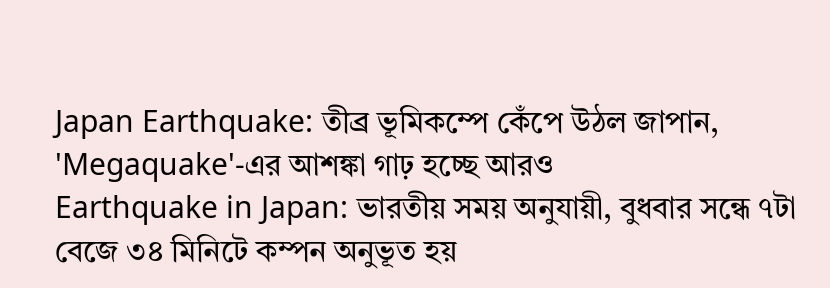Japan Earthquake: তীব্র ভূমিকম্পে কেঁপে উঠল জাপান, 'Megaquake'-এর আশঙ্কা গাঢ় হচ্ছে আরও
Earthquake in Japan: ভারতীয় সময় অনুযায়ী, বুধবার সন্ধে ৭টা বেজে ৩৪ মিনিটে কম্পন অনুভূত হয়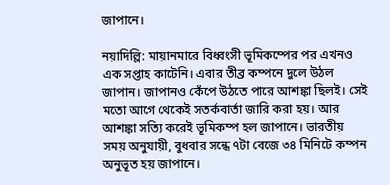জাপানে।

নয়াদিল্লি: মায়ানমারে বিধ্বংসী ভূমিকম্পের পর এখনও এক সপ্তাহ কাটেনি। এবার তীব্র কম্পনে দুলে উঠল জাপান। জাপানও কেঁপে উঠতে পারে আশঙ্কা ছিলই। সেই মতো আগে থেকেই সতর্কবার্তা জারি করা হয়। আর আশঙ্কা সত্যি করেই ভূমিকম্প হল জাপানে। ভারতীয় সময় অনুযায়ী, বুধবার সন্ধে ৭টা বেজে ৩৪ মিনিটে কম্পন অনুভূত হয় জাপানে।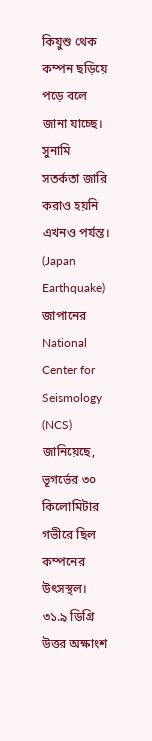কিয়ুশু থেক কম্পন ছড়িয়ে পড়ে বলে জানা যাচ্ছে। সুনামি সতর্কতা জারি করাও হয়নি এখনও পর্যন্ত। (Japan Earthquake)
জাপানের National Center for Seismology (NCS) জানিয়েছে, ভূগর্ভের ৩০ কিলোমিটার গভীরে ছিল কম্পনের উৎসস্থল। ৩১.৯ ডিগ্রি উত্তর অক্ষাংশ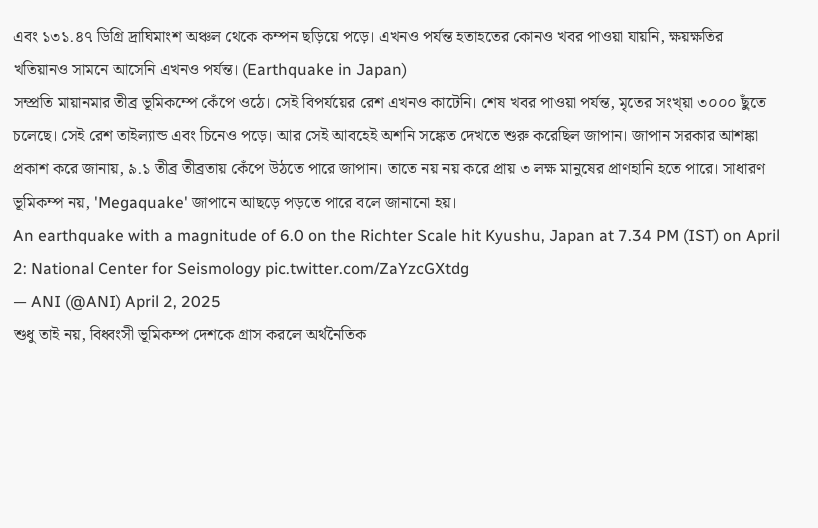এবং ১৩১.৪৭ ডিগ্রি দ্রাঘিমাংশ অঞ্চল থেকে কম্পন ছড়িয়ে পড়ে। এখনও পর্যন্ত হতাহতের কোনও খবর পাওয়া যায়নি, ক্ষয়ক্ষতির খতিয়ানও সামনে আসেনি এখনও পর্যন্ত। (Earthquake in Japan)
সম্প্রতি মায়ানমার তীব্র ভূমিকম্পে কেঁপে ওঠে। সেই বিপর্যয়ের রেশ এখনও কাটেনি। শেষ খবর পাওয়া পর্যন্ত, মৃতের সংখ্য়া ৩০০০ ছুঁতে চলেছে। সেই রেশ তাইল্যান্ড এবং চিনেও পড়ে। আর সেই আবহেই অশনি সঙ্কেত দেখতে শুরু করেছিল জাপান। জাপান সরকার আশঙ্কা প্রকাশ করে জানায়, ৯.১ তীব্র তীব্রতায় কেঁপে উঠতে পারে জাপান। তাতে নয় নয় করে প্রায় ৩ লক্ষ মানুষের প্রাণহানি হতে পারে। সাধারণ ভূমিকম্প নয়, 'Megaquake' জাপানে আছড়ে পড়তে পারে বলে জানানো হয়।
An earthquake with a magnitude of 6.0 on the Richter Scale hit Kyushu, Japan at 7.34 PM (IST) on April 2: National Center for Seismology pic.twitter.com/ZaYzcGXtdg
— ANI (@ANI) April 2, 2025
শুধু তাই নয়, বিধ্বংসী ভূমিকম্প দেশকে গ্রাস করলে অর্থনৈতিক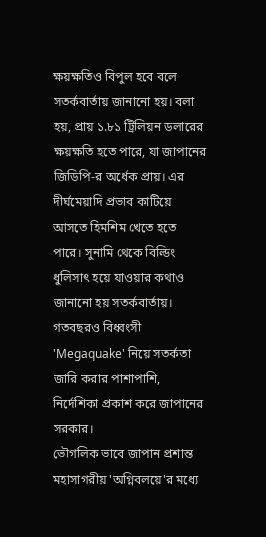ক্ষয়ক্ষতিও বিপুল হবে বলে সতর্কবার্তায় জানানো হয়। বলা হয়, প্রায় ১.৮১ ট্রিলিয়ন ডলারের ক্ষয়ক্ষতি হতে পারে, যা জাপানের জিডিপি-র অর্ধেক প্রায়। এর দীর্ঘমেয়াদি প্রভাব কাটিয়ে আসতে হিমশিম খেতে হতে পারে। সুনামি থেকে বিল্ডিং ধুলিসাৎ হয়ে যাওয়ার কথাও জানানো হয় সতর্কবার্তায়। গতবছরও বিধ্বংসী 'Megaquake' নিয়ে সতর্কতা জারি করার পাশাপাশি, নির্দেশিকা প্রকাশ করে জাপানের সরকার।
ভৌগলিক ভাবে জাপান প্রশান্ত মহাসাগরীয় 'অগ্নিবলয়ে'র মধ্যে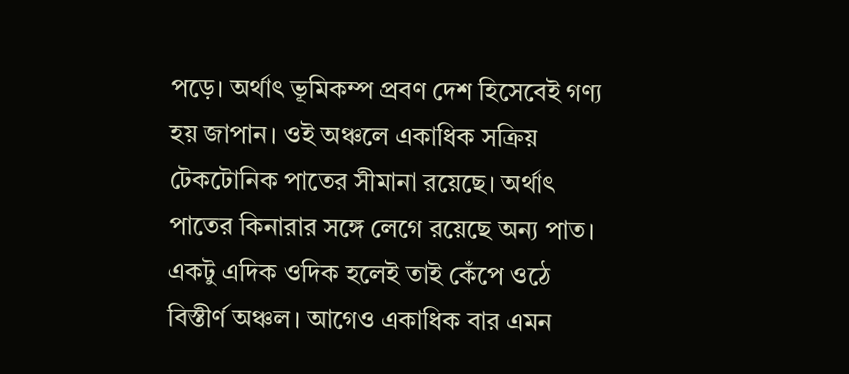পড়ে। অর্থাৎ ভূমিকম্প প্রবণ দেশ হিসেবেই গণ্য হয় জাপান। ওই অঞ্চলে একাধিক সক্রিয় টেকটোনিক পাতের সীমানা রয়েছে। অর্থাৎ পাতের কিনারার সঙ্গে লেগে রয়েছে অন্য পাত। একটু এদিক ওদিক হলেই তাই কেঁপে ওঠে বিস্তীর্ণ অঞ্চল। আগেও একাধিক বার এমন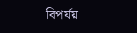বিপর্যয়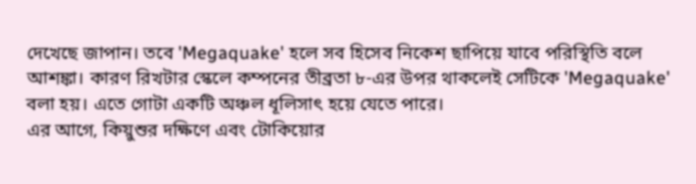দেখেছে জাপান। তবে 'Megaquake' হলে সব হিসেব নিকেশ ছাপিয়ে যাবে পরিস্থিতি বলে আশঙ্কা। কারণ রিখটার স্কেলে কম্পনের তীব্রতা ৮-এর উপর থাকলেই সেটিকে 'Megaquake' বলা হয়। এতে গোটা একটি অঞ্চল ধূলিসাৎ হয়ে যেতে পারে।
এর আগে, কিয়ুশুর দক্ষিণে এবং টোকিয়োর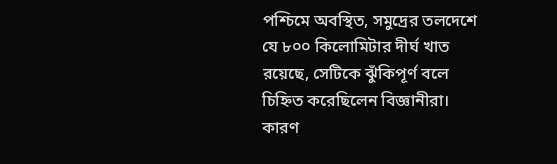পশ্চিমে অবস্থিত, সমুদ্রের তলদেশে যে ৮০০ কিলোমিটার দীর্ঘ খাত রয়েছে, সেটিকে ঝুঁকিপূর্ণ বলে চিহ্নিত করেছিলেন বিজ্ঞানীরা। কারণ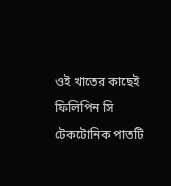ওই খাতের কাছেই ফিলিপিন সি টেকটোনিক পাতটি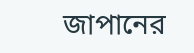জাপানের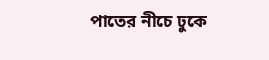পাতের নীচে ঢুকে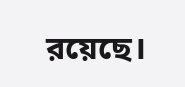রয়েছে।